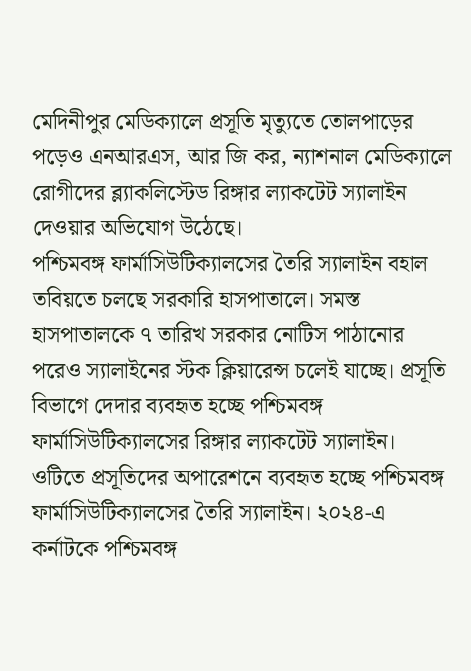মেদিনীপুর মেডিক্যালে প্রসূতি মৃত্যুতে তোলপাড়ের পড়েও এনআরএস, আর জি কর, ন্যাশনাল মেডিক্যালে রোগীদের ব্ল্যাকলিস্টেড রিঙ্গার ল্যাকটেট স্যালাইন দেওয়ার অভিযোগ উঠেছে।
পশ্চিমবঙ্গ ফার্মাসিউটিক্যালসের তৈরি স্যালাইন বহাল তবিয়তে চলছে সরকারি হাসপাতালে। সমস্ত হাসপাতালকে ৭ তারিখ সরকার নোটিস পাঠানোর পরেও স্যালাইনের স্টক ক্লিয়ারেন্স চলেই যাচ্ছে। প্রসূতি বিভাগে দেদার ব্যবহৃত হচ্ছে পশ্চিমবঙ্গ ফার্মাসিউটিক্যালসের রিঙ্গার ল্যাকটেট স্যালাইন। ওটিতে প্রসূতিদের অপারেশনে ব্যবহৃত হচ্ছে পশ্চিমবঙ্গ ফার্মাসিউটিক্যালসের তৈরি স্যালাইন। ২০২৪-এ কর্নাটকে পশ্চিমবঙ্গ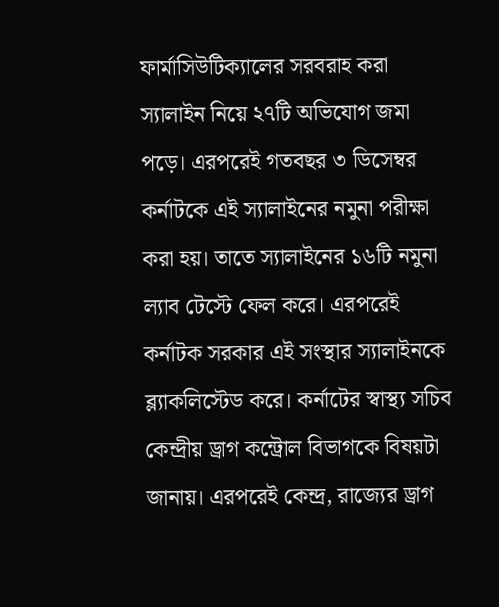ফার্মাসিউটিক্যালের সরবরাহ করা স্যালাইন নিয়ে ২৭টি অভিযোগ জমা পড়ে। এরপরেই গতবছর ৩ ডিসেম্বর কর্নাটকে এই স্যালাইনের নমুনা পরীক্ষা করা হয়। তাতে স্যালাইনের ১৬টি নমুনা ল্যাব টেস্টে ফেল করে। এরপরেই কর্নাটক সরকার এই সংস্থার স্যালাইনকে ব্ল্যাকলিস্টেড করে। কর্নাটের স্বাস্থ্য সচিব কেন্দ্রীয় ড্রাগ কন্ট্রোল বিভাগকে বিষয়টা জানায়। এরপরেই কেন্দ্র, রাজ্যের ড্রাগ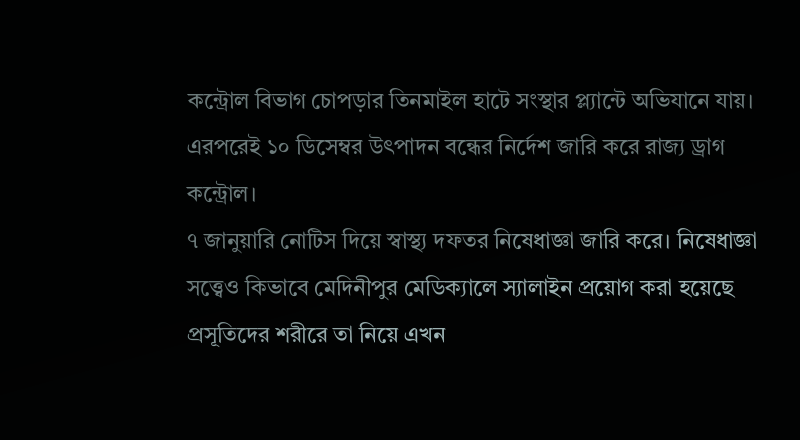কন্ট্রোল বিভাগ চোপড়ার তিনমাইল হাটে সংস্থার প্ল্যান্টে অভিযানে যায়। এরপরেই ১০ ডিসেম্বর উৎপাদন বন্ধের নির্দেশ জারি করে রাজ্য ড্রাগ কন্ট্রোল।
৭ জানুয়ারি নোটিস দিয়ে স্বাস্থ্য দফতর নিষেধাজ্ঞা জারি করে। নিষেধাজ্ঞা সত্ত্বেও কিভাবে মেদিনীপুর মেডিক্যালে স্যালাইন প্রয়োগ করা হয়েছে প্রসূতিদের শরীরে তা নিয়ে এখন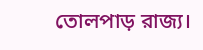তোলপাড় রাজ্য।